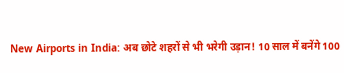New Airports in India: अब छोटे शहरों से भी भरेगी उड़ान! 10 साल में बनेंगे 100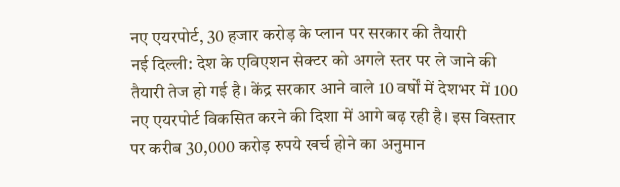नए एयरपोर्ट, 30 हजार करोड़ के प्लान पर सरकार की तैयारी
नई दिल्ली: देश के एविएशन सेक्टर को अगले स्तर पर ले जाने की तैयारी तेज हो गई है। केंद्र सरकार आने वाले 10 वर्षों में देशभर में 100 नए एयरपोर्ट विकसित करने की दिशा में आगे बढ़ रही है। इस विस्तार पर करीब 30,000 करोड़ रुपये खर्च होने का अनुमान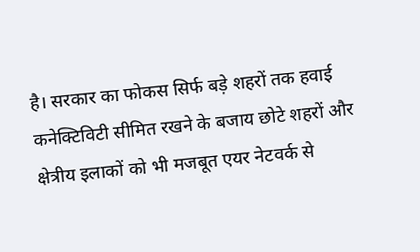है। सरकार का फोकस सिर्फ बड़े शहरों तक हवाई कनेक्टिविटी सीमित रखने के बजाय छोटे शहरों और क्षेत्रीय इलाकों को भी मजबूत एयर नेटवर्क से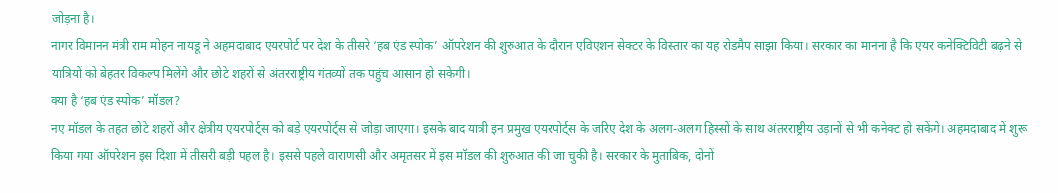जोड़ना है।
नागर विमानन मंत्री राम मोहन नायडू ने अहमदाबाद एयरपोर्ट पर देश के तीसरे ‘हब एंड स्पोक’ ऑपरेशन की शुरुआत के दौरान एविएशन सेक्टर के विस्तार का यह रोडमैप साझा किया। सरकार का मानना है कि एयर कनेक्टिविटी बढ़ने से यात्रियों को बेहतर विकल्प मिलेंगे और छोटे शहरों से अंतरराष्ट्रीय गंतव्यों तक पहुंच आसान हो सकेगी।
क्या है ‘हब एंड स्पोक’ मॉडल?
नए मॉडल के तहत छोटे शहरों और क्षेत्रीय एयरपोर्ट्स को बड़े एयरपोर्ट्स से जोड़ा जाएगा। इसके बाद यात्री इन प्रमुख एयरपोर्ट्स के जरिए देश के अलग-अलग हिस्सों के साथ अंतरराष्ट्रीय उड़ानों से भी कनेक्ट हो सकेंगे। अहमदाबाद में शुरू किया गया ऑपरेशन इस दिशा में तीसरी बड़ी पहल है। इससे पहले वाराणसी और अमृतसर में इस मॉडल की शुरुआत की जा चुकी है। सरकार के मुताबिक, दोनों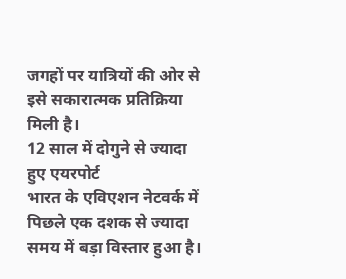जगहों पर यात्रियों की ओर से इसे सकारात्मक प्रतिक्रिया मिली है।
12 साल में दोगुने से ज्यादा हुए एयरपोर्ट
भारत के एविएशन नेटवर्क में पिछले एक दशक से ज्यादा समय में बड़ा विस्तार हुआ है।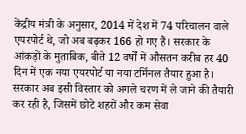केंद्रीय मंत्री के अनुसार, 2014 में देश में 74 परिचालन वाले एयरपोर्ट थे, जो अब बढ़कर 166 हो गए हैं। सरकार के आंकड़ों के मुताबिक, बीते 12 वर्षों में औसतन करीब हर 40 दिन में एक नया एयरपोर्ट या नया टर्मिनल तैयार हुआ है। सरकार अब इसी विस्तार को अगले चरण में ले जाने की तैयारी कर रही है, जिसमें छोटे शहरों और कम सेवा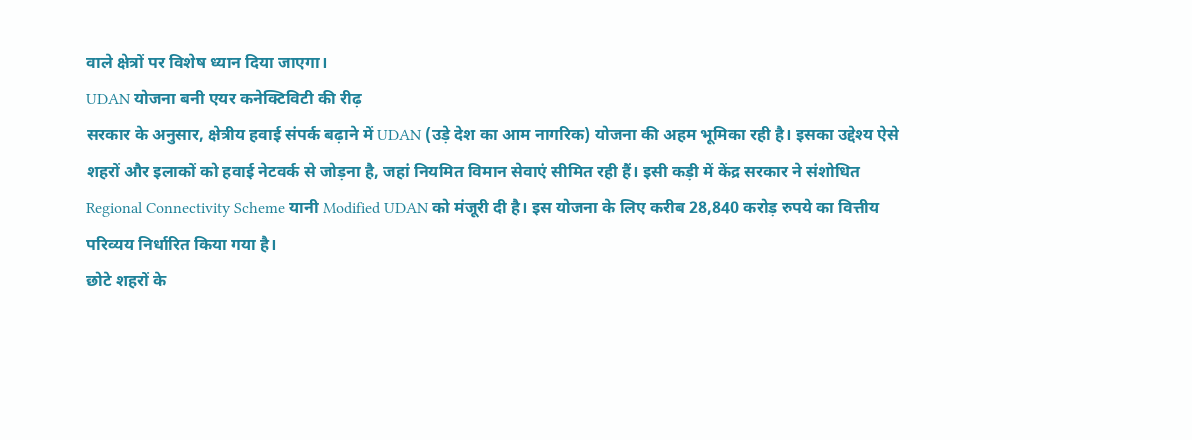वाले क्षेत्रों पर विशेष ध्यान दिया जाएगा।
UDAN योजना बनी एयर कनेक्टिविटी की रीढ़
सरकार के अनुसार, क्षेत्रीय हवाई संपर्क बढ़ाने में UDAN (उड़े देश का आम नागरिक) योजना की अहम भूमिका रही है। इसका उद्देश्य ऐसे शहरों और इलाकों को हवाई नेटवर्क से जोड़ना है, जहां नियमित विमान सेवाएं सीमित रही हैं। इसी कड़ी में केंद्र सरकार ने संशोधित Regional Connectivity Scheme यानी Modified UDAN को मंजूरी दी है। इस योजना के लिए करीब 28,840 करोड़ रुपये का वित्तीय परिव्यय निर्धारित किया गया है।
छोटे शहरों के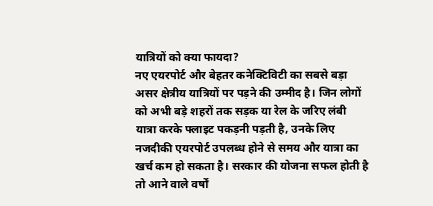यात्रियों को क्या फायदा?
नए एयरपोर्ट और बेहतर कनेक्टिविटी का सबसे बड़ा असर क्षेत्रीय यात्रियों पर पड़ने की उम्मीद है। जिन लोगों को अभी बड़े शहरों तक सड़क या रेल के जरिए लंबी यात्रा करके फ्लाइट पकड़नी पड़ती है, उनके लिए नजदीकी एयरपोर्ट उपलब्ध होने से समय और यात्रा का खर्च कम हो सकता है। सरकार की योजना सफल होती है तो आने वाले वर्षों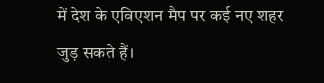में देश के एविएशन मैप पर कई नए शहर जुड़ सकते हैं।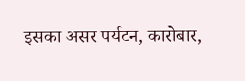इसका असर पर्यटन, कारोबार,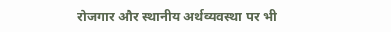रोजगार और स्थानीय अर्थव्यवस्था पर भी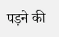पड़ने की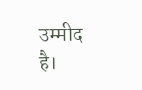उम्मीद है।